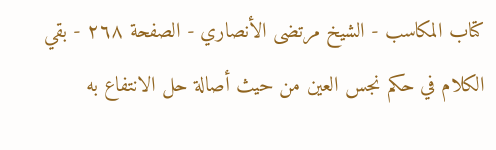كتاب المكاسب - الشيخ مرتضى الأنصاري - الصفحة ٢٦٨ - بقي الكلام في حكم نجس العين من حيث أصالة حل الانتفاع به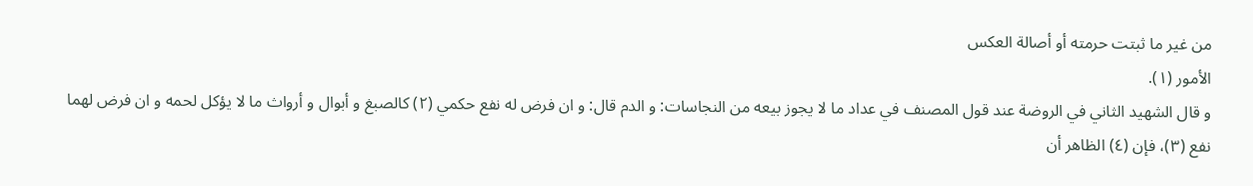من غير ما ثبتت حرمته أو أصالة العكس
الأمور (١).
و قال الشهيد الثاني في الروضة عند قول المصنف في عداد ما لا يجوز بيعه من النجاسات: و الدم قال: و ان فرض له نفع حكمي (٢) كالصبغ و أبوال و أرواث ما لا يؤكل لحمه و ان فرض لهما نفع (٣)، فإن (٤) الظاهر أن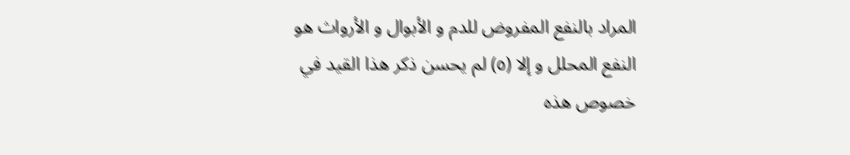المراد بالنفع المفروض للدم و الأبوال و الأرواث هو النفع المحلل و إلا (٥) لم يحسن ذكر هذا القيد في خصوص هذه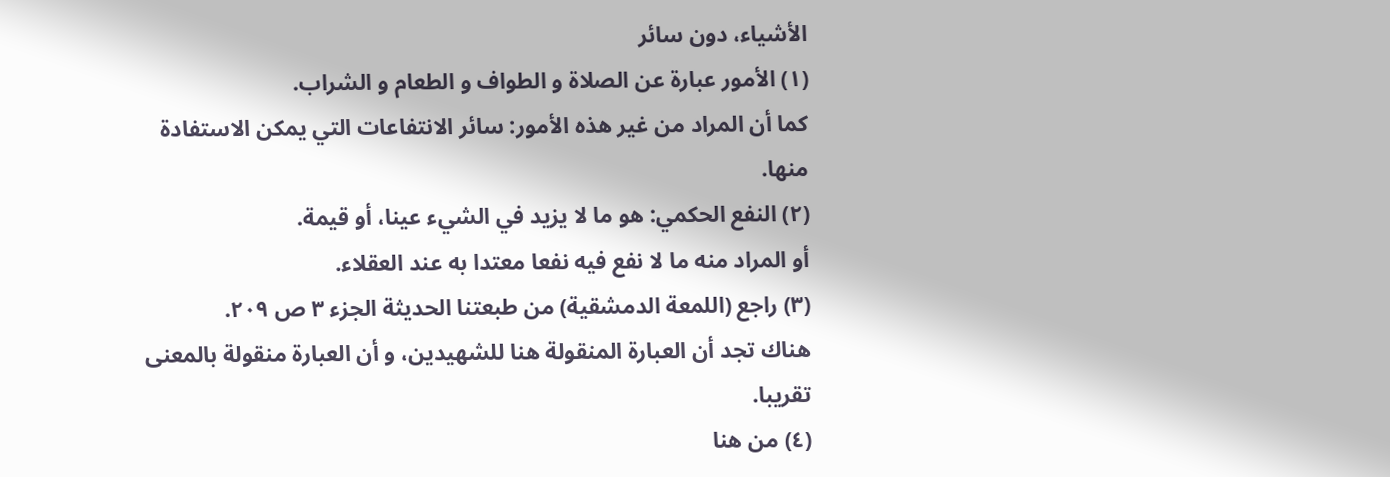الأشياء، دون سائر
(١) الأمور عبارة عن الصلاة و الطواف و الطعام و الشراب.
كما أن المراد من غير هذه الأمور: سائر الانتفاعات التي يمكن الاستفادة منها.
(٢) النفع الحكمي: هو ما لا يزيد في الشيء عينا، أو قيمة.
أو المراد منه ما لا نفع فيه نفعا معتدا به عند العقلاء.
(٣) راجع (اللمعة الدمشقية) من طبعتنا الحديثة الجزء ٣ ص ٢٠٩.
هناك تجد أن العبارة المنقولة هنا للشهيدين، و أن العبارة منقولة بالمعنى تقريبا.
(٤) من هنا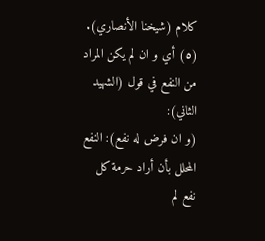كلام (شيخنا الأنصاري).
(٥) أي و ان لم يكن المراد من النفع في قول (الشهيد الثاني):
(و ان فرض له نفع): النفع المحلل بأن أراد حرمة كل نفع لم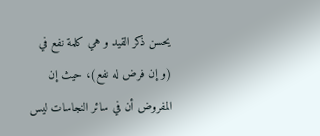يحسن ذكر القيد و هي كلمة نفع في (و إن فرض له نفع)، حيث إن المفروض أن في سائر النجاسات ليس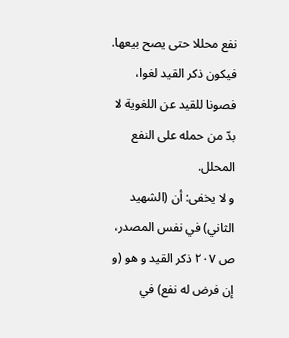نفع محللا حتى يصح بيعها. فيكون ذكر القيد لغوا، فصونا للقيد عن اللغوية لا بدّ من حمله على النفع المحلل.
و لا يخفى: أن (الشهيد الثاني) في نفس المصدر، ص ٢٠٧ ذكر القيد و هو (و إن فرض له نفع) في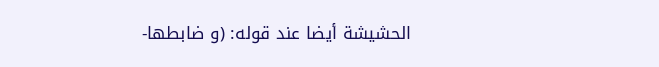الحشيشة أيضا عند قوله: (و ضابطها-